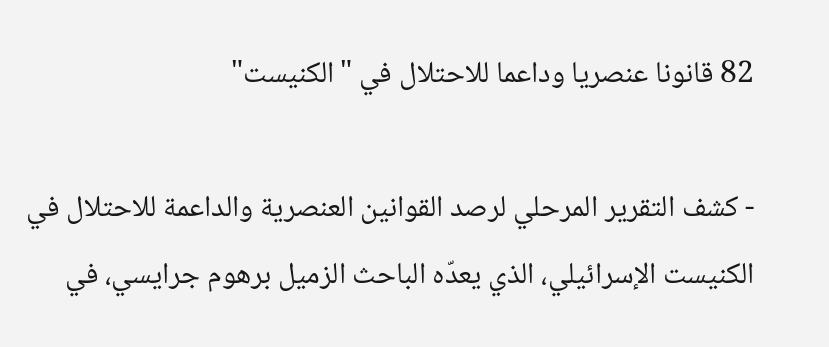82 قانونا عنصريا وداعما للاحتلال في "الكنيست"

- كشف التقرير المرحلي لرصد القوانين العنصرية والداعمة للاحتلال في الكنيست الإسرائيلي، الذي يعدّه الباحث الزميل برهوم جرايسي، في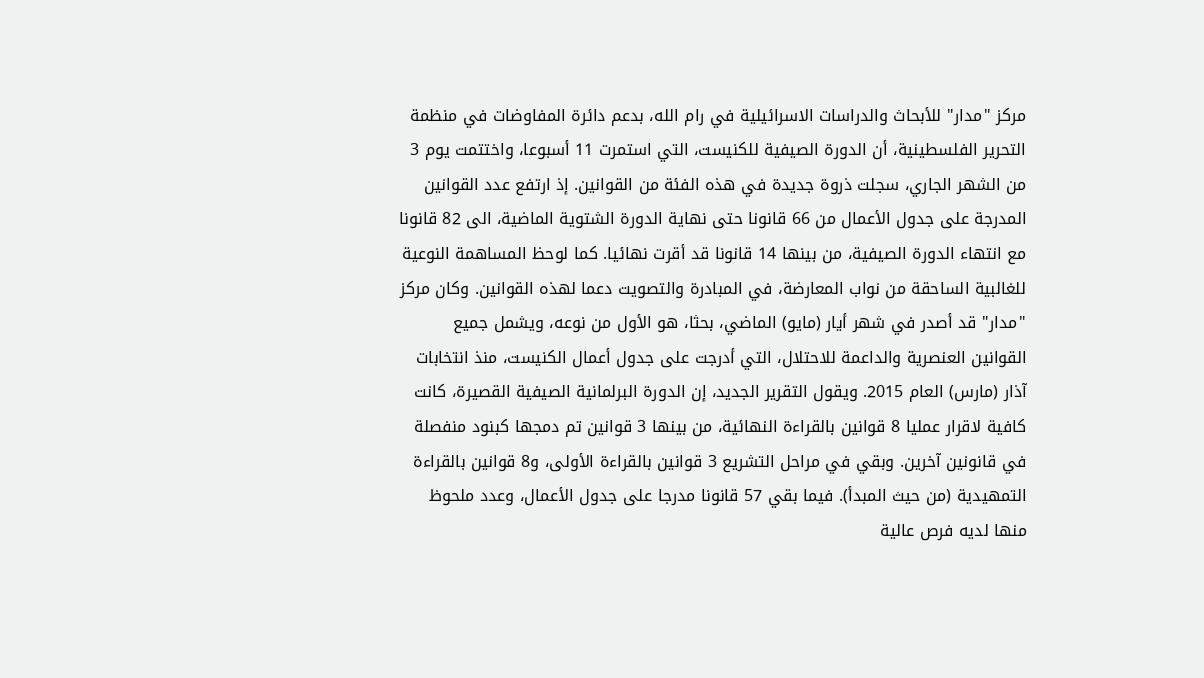مركز "مدار" للأبحاث والدراسات الاسرائيلية في رام الله، بدعم دائرة المفاوضات في منظمة التحرير الفلسطينية، أن الدورة الصيفية للكنيست، التي استمرت 11 أسبوعا، واختتمت يوم 3 من الشهر الجاري، سجلت ذروة جديدة في هذه الفئة من القوانين. إذ ارتفع عدد القوانين المدرجة على جدول الأعمال من 66 قانونا حتى نهاية الدورة الشتوية الماضية، الى 82 قانونا مع انتهاء الدورة الصيفية، من بينها 14 قانونا قد أقرت نهائيا. كما لوحظ المساهمة النوعية للغالبية الساحقة من نواب المعارضة، في المبادرة والتصويت دعما لهذه القوانين. وكان مركز "مدار" قد أصدر في شهر أيار (مايو) الماضي، بحثا، هو الأول من نوعه، ويشمل جميع القوانين العنصرية والداعمة للاحتلال، التي أدرجت على جدول أعمال الكنيست، منذ انتخابات آذار (مارس) العام 2015. ويقول التقرير الجديد، إن الدورة البرلمانية الصيفية القصيرة، كانت كافية لاقرار عمليا 8 قوانين بالقراءة النهائية، من بينها 3 قوانين تم دمجها كبنود منفصلة في قانونين آخرين. وبقي في مراحل التشريع 3 قوانين بالقراءة الأولى، و8 قوانين بالقراءة التمهيدية (من حيث المبدأ). فيما بقي 57 قانونا مدرجا على جدول الأعمال، وعدد ملحوظ منها لديه فرص عالية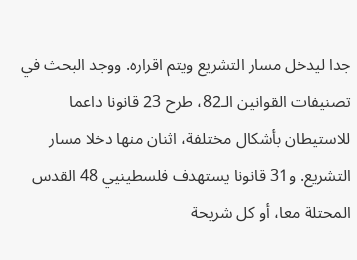جدا ليدخل مسار التشريع ويتم اقراره. ووجد البحث في تصنيفات القوانين الـ82، طرح 23 قانونا داعما للاستيطان بأشكال مختلفة، اثنان منها دخلا مسار التشريع. و31 قانونا يستهدف فلسطينيي 48 القدس المحتلة معا، أو كل شريحة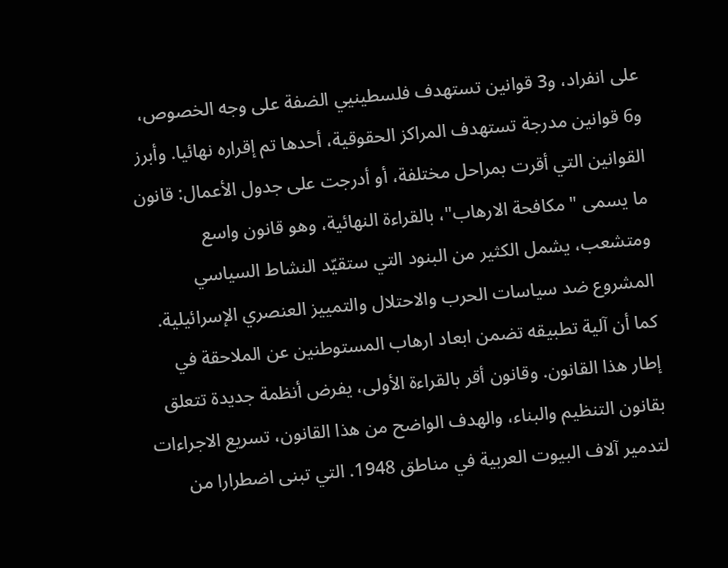على انفراد، و3 قوانين تستهدف فلسطينيي الضفة على وجه الخصوص، و6 قوانين مدرجة تستهدف المراكز الحقوقية، أحدها تم إقراره نهائيا. وأبرز القوانين التي أقرت بمراحل مختلفة، أو أدرجت على جدول الأعمال: قانون ما يسمى "مكافحة الارهاب"، بالقراءة النهائية، وهو قانون واسع ومتشعب، يشمل الكثير من البنود التي ستقيّد النشاط السياسي المشروع ضد سياسات الحرب والاحتلال والتمييز العنصري الإسرائيلية. كما أن آلية تطبيقه تضمن ابعاد ارهاب المستوطنين عن الملاحقة في إطار هذا القانون. وقانون أقر بالقراءة الأولى، يفرض أنظمة جديدة تتعلق بقانون التنظيم والبناء، والهدف الواضح من هذا القانون، تسريع الاجراءات لتدمير آلاف البيوت العربية في مناطق 1948. التي تبنى اضطرارا من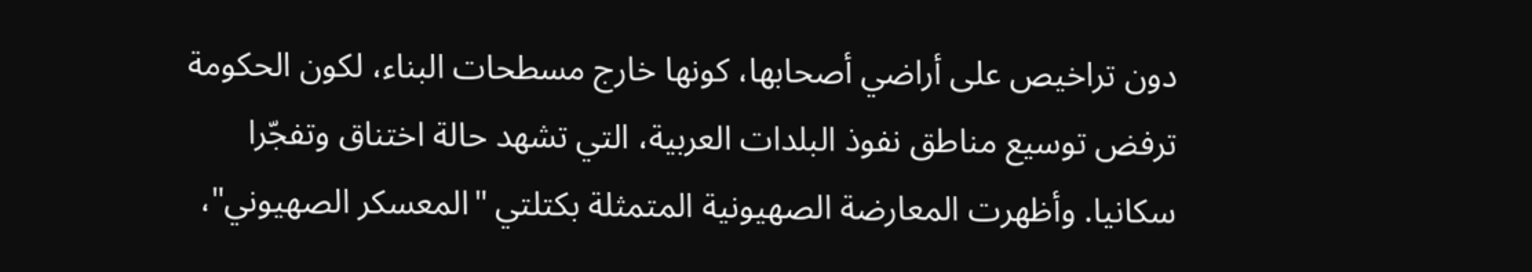دون تراخيص على أراضي أصحابها، كونها خارج مسطحات البناء، لكون الحكومة ترفض توسيع مناطق نفوذ البلدات العربية، التي تشهد حالة اختناق وتفجّرا سكانيا. وأظهرت المعارضة الصهيونية المتمثلة بكتلتي "المعسكر الصهيوني"،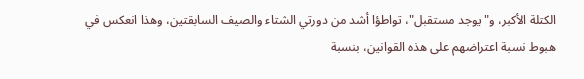الكتلة الأكبر، و"يوجد مستقبل"، تواطؤا أشد من دورتي الشتاء والصيف السابقتين، وهذا انعكس في هبوط نسبة اعتراضهم على هذه القوانين، بنسبة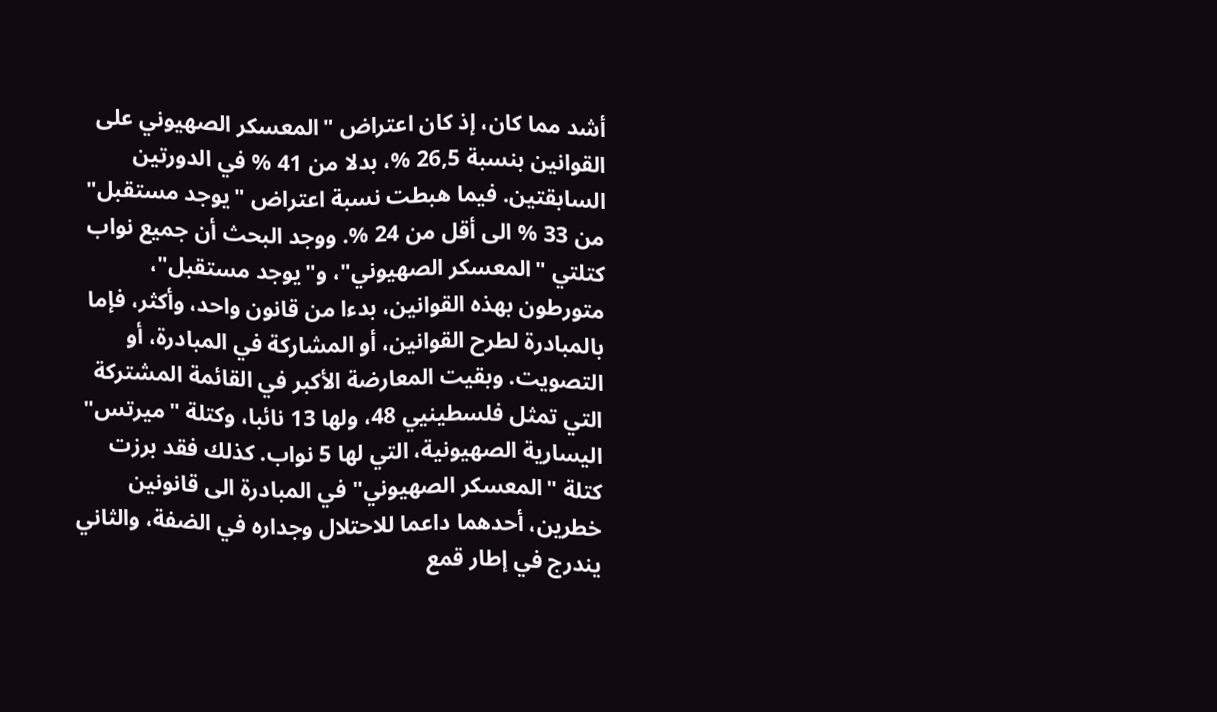أشد مما كان، إذ كان اعتراض "المعسكر الصهيوني على القوانين بنسبة 26,5 %، بدلا من 41 % في الدورتين السابقتين. فيما هبطت نسبة اعتراض "يوجد مستقبل" من 33 % الى أقل من 24 %. ووجد البحث أن جميع نواب كتلتي "المعسكر الصهيوني"، و"يوجد مستقبل"، متورطون بهذه القوانين، بدءا من قانون واحد، وأكثر، فإما بالمبادرة لطرح القوانين، أو المشاركة في المبادرة، أو التصويت. وبقيت المعارضة الأكبر في القائمة المشتركة التي تمثل فلسطينيي 48، ولها 13 نائبا، وكتلة "ميرتس" اليسارية الصهيونية، التي لها 5 نواب. كذلك فقد برزت كتلة "المعسكر الصهيوني" في المبادرة الى قانونين خطرين، أحدهما داعما للاحتلال وجداره في الضفة، والثاني يندرج في إطار قمع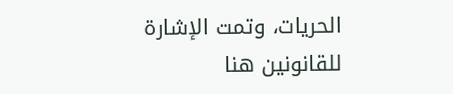الحريات، وتمت الإشارة للقانونين هنا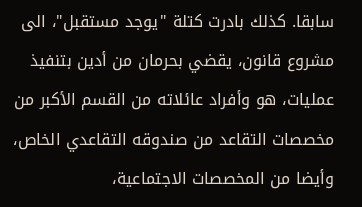سابقا. كذلك بادرت كتلة "يوجد مستقبل"، الى مشروع قانون، يقضي بحرمان من أدين بتنفيذ عمليات، هو وأفراد عائلاته من القسم الأكبر من مخصصات التقاعد من صندوقه التقاعدي الخاص، وأيضا من المخصصات الاجتماعية،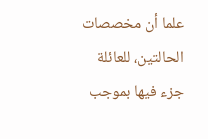علما أن مخصصات الحالتين، للعائلة جزء فيها بموجب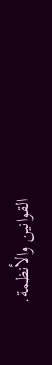القوانين والأنظمة.